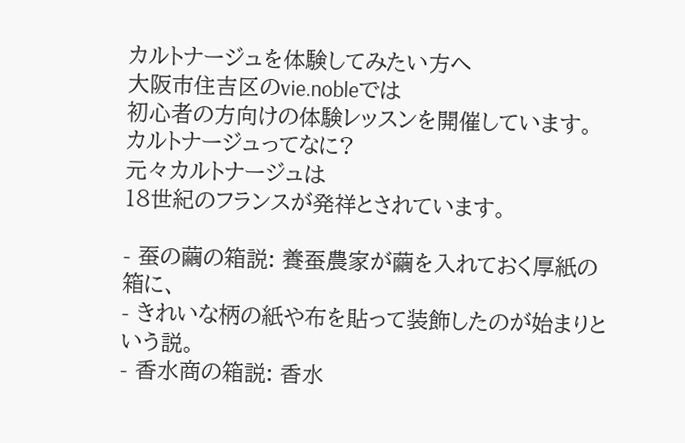カルトナージュを体験してみたい方へ
大阪市住吉区のvie.nobleでは
初心者の方向けの体験レッスンを開催しています。
カルトナージュってなに?
元々カルトナージュは
18世紀のフランスが発祥とされています。

- 蚕の繭の箱説: 養蚕農家が繭を入れておく厚紙の箱に、
- きれいな柄の紙や布を貼って装飾したのが始まりという説。
- 香水商の箱説: 香水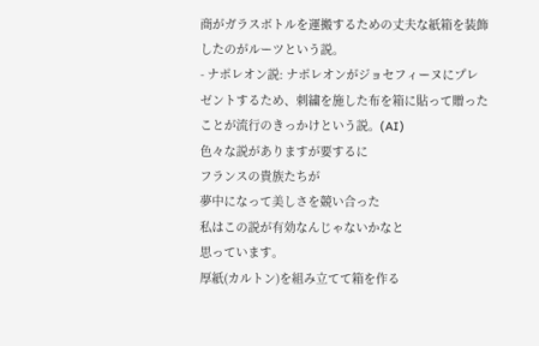商がガラスボトルを運搬するための丈夫な紙箱を装飾したのがルーツという説。
- ナポレオン説: ナポレオンがジョセフィーヌにプレゼントするため、刺繍を施した布を箱に貼って贈ったことが流行のきっかけという説。(AI)
色々な説がありますが要するに
フランスの貴族たちが
夢中になって美しさを競い合った
私はこの説が有効なんじゃないかなと
思っています。
厚紙(カルトン)を組み立てて箱を作る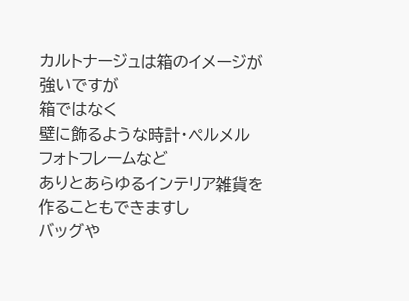カルトナージュは箱のイメージが
強いですが
箱ではなく
壁に飾るような時計・ペルメル
フォトフレームなど
ありとあらゆるインテリア雑貨を
作ることもできますし
バッグや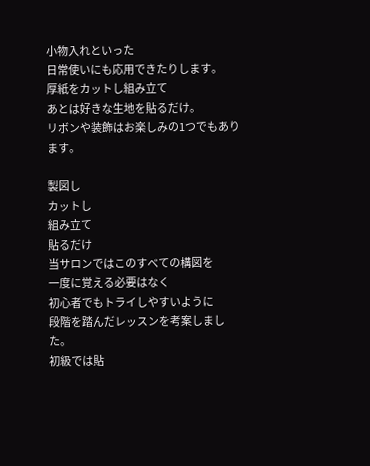小物入れといった
日常使いにも応用できたりします。
厚紙をカットし組み立て
あとは好きな生地を貼るだけ。
リボンや装飾はお楽しみの1つでもあります。

製図し
カットし
組み立て
貼るだけ
当サロンではこのすべての構図を
一度に覚える必要はなく
初心者でもトライしやすいように
段階を踏んだレッスンを考案しました。
初級では貼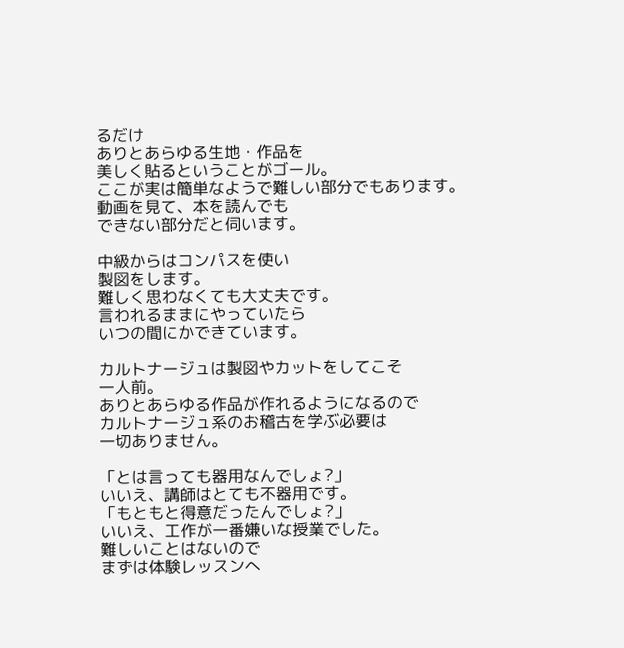るだけ
ありとあらゆる生地・作品を
美しく貼るということがゴール。
ここが実は簡単なようで難しい部分でもあります。
動画を見て、本を読んでも
できない部分だと伺います。

中級からはコンパスを使い
製図をします。
難しく思わなくても大丈夫です。
言われるままにやっていたら
いつの間にかできています。

カルトナージュは製図やカットをしてこそ
一人前。
ありとあらゆる作品が作れるようになるので
カルトナージュ系のお稽古を学ぶ必要は
一切ありません。

「とは言っても器用なんでしょ?」
いいえ、講師はとても不器用です。
「もともと得意だったんでしょ?」
いいえ、工作が一番嫌いな授業でした。
難しいことはないので
まずは体験レッスンへ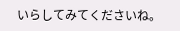いらしてみてくださいね。